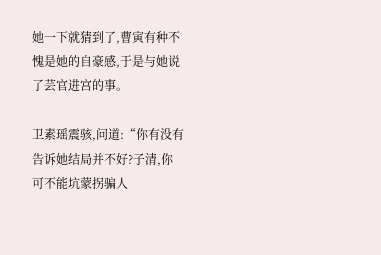她一下就猜到了,曹寅有种不愧是她的自豪感,于是与她说了芸官进宫的事。

卫素瑶震骇,问道:“你有没有告诉她结局并不好?子清,你可不能坑蒙拐骗人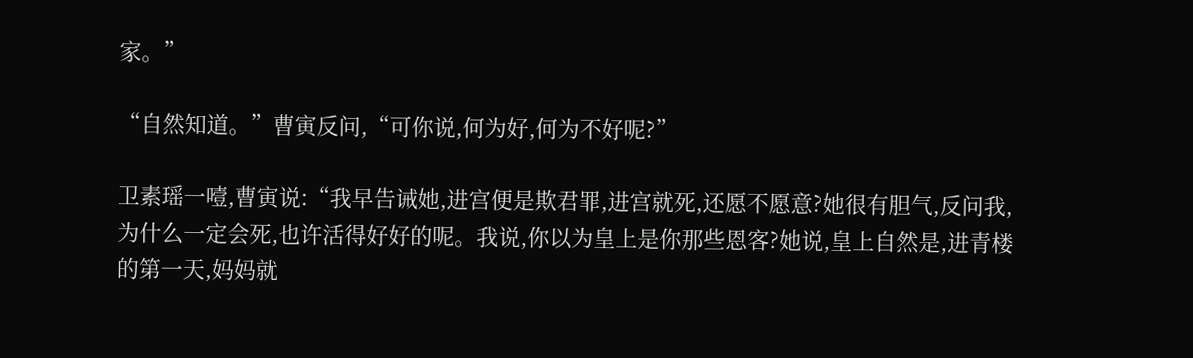家。”

“自然知道。”曹寅反问,“可你说,何为好,何为不好呢?”

卫素瑶一噎,曹寅说:“我早告诫她,进宫便是欺君罪,进宫就死,还愿不愿意?她很有胆气,反问我,为什么一定会死,也许活得好好的呢。我说,你以为皇上是你那些恩客?她说,皇上自然是,进青楼的第一天,妈妈就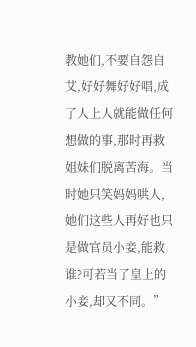教她们,不要自怨自艾,好好舞好好唱,成了人上人就能做任何想做的事,那时再救姐妹们脱离苦海。当时她只笑妈妈哄人,她们这些人再好也只是做官员小妾,能救谁?可若当了皇上的小妾,却又不同。”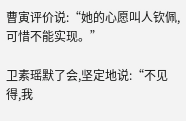曹寅评价说:“她的心愿叫人钦佩,可惜不能实现。”

卫素瑶默了会,坚定地说:“不见得,我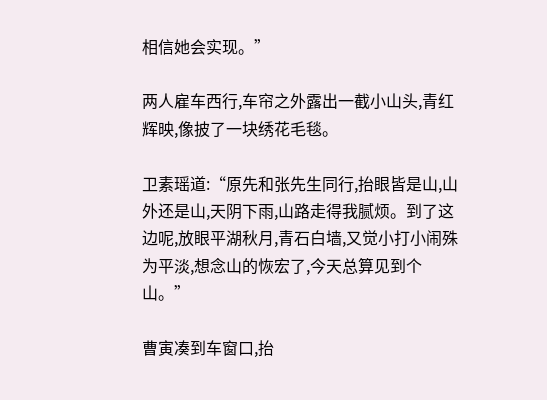相信她会实现。”

两人雇车西行,车帘之外露出一截小山头,青红辉映,像披了一块绣花毛毯。

卫素瑶道:“原先和张先生同行,抬眼皆是山,山外还是山,天阴下雨,山路走得我腻烦。到了这边呢,放眼平湖秋月,青石白墙,又觉小打小闹殊为平淡,想念山的恢宏了,今天总算见到个山。”

曹寅凑到车窗口,抬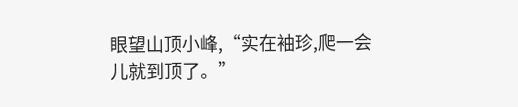眼望山顶小峰,“实在袖珍,爬一会儿就到顶了。”